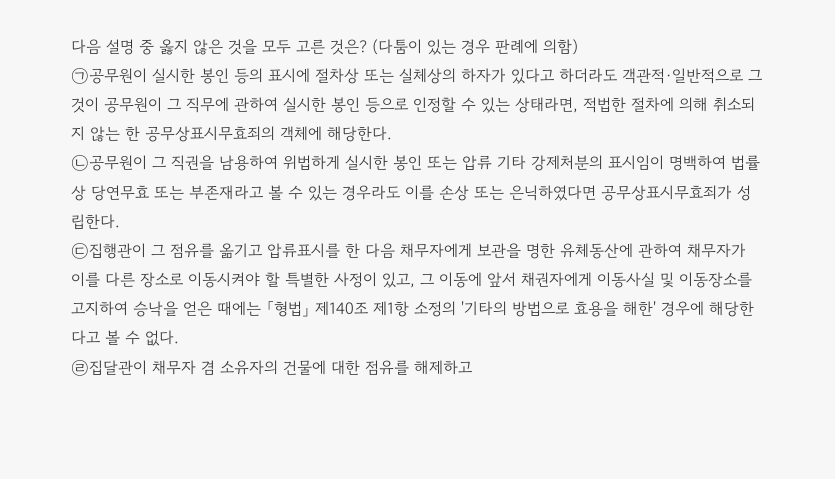다음 설명 중 옳지 않은 것을 모두 고른 것은? (다툼이 있는 경우 판례에 의함)
㉠공무원이 실시한 봉인 등의 표시에 절차상 또는 실체상의 하자가 있다고 하더라도 객관적·일반적으로 그것이 공무원이 그 직무에 관하여 실시한 봉인 등으로 인정할 수 있는 상태라면, 적법한 절차에 의해 취소되지 않는 한 공무상표시무효죄의 객체에 해당한다.
㉡공무원이 그 직권을 남용하여 위법하게 실시한 봉인 또는 압류 기타 강제처분의 표시임이 명백하여 법률상 당연무효 또는 부존재라고 볼 수 있는 경우라도 이를 손상 또는 은닉하였다면 공무상표시무효죄가 성립한다.
㉢집행관이 그 점유를 옮기고 압류표시를 한 다음 채무자에게 보관을 명한 유체동산에 관하여 채무자가 이를 다른 장소로 이동시켜야 할 특별한 사정이 있고, 그 이동에 앞서 채권자에게 이동사실 및 이동장소를 고지하여 승낙을 얻은 때에는 「형법」 제140조 제1항 소정의 '기타의 방법으로 효용을 해한' 경우에 해당한다고 볼 수 없다.
㉣집달관이 채무자 겸 소유자의 건물에 대한 점유를 해제하고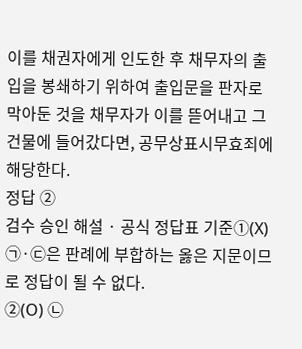이를 채권자에게 인도한 후 채무자의 출입을 봉쇄하기 위하여 출입문을 판자로 막아둔 것을 채무자가 이를 뜯어내고 그 건물에 들어갔다면, 공무상표시무효죄에 해당한다.
정답 ②
검수 승인 해설 · 공식 정답표 기준①(X) ㉠·㉢은 판례에 부합하는 옳은 지문이므로 정답이 될 수 없다.
②(O) ㉡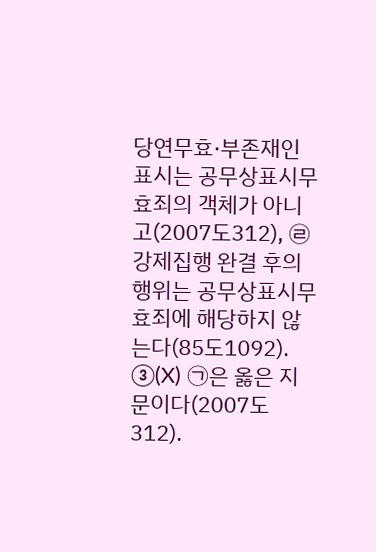당연무효·부존재인 표시는 공무상표시무효죄의 객체가 아니고(2007도312), ㉣ 강제집행 완결 후의 행위는 공무상표시무효죄에 해당하지 않는다(85도1092).
③(X) ㉠은 옳은 지문이다(2007도312).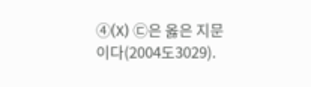④(X) ㉢은 옳은 지문이다(2004도3029).